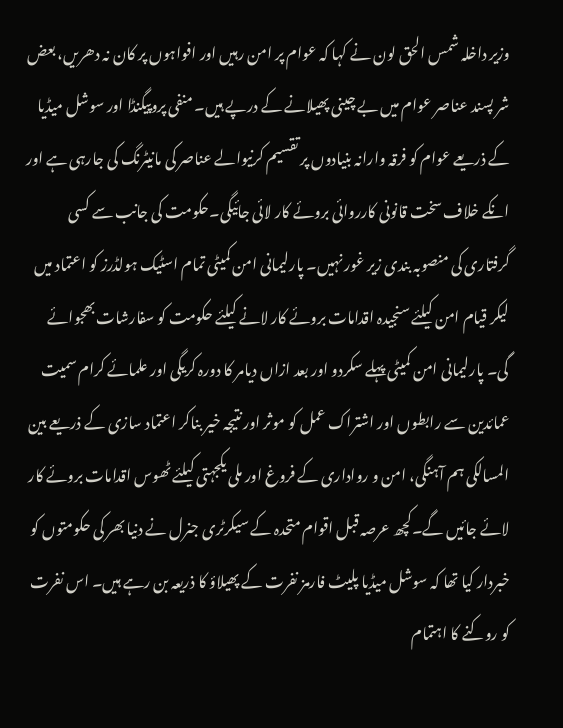وزیر داخلہ شمس الحق لون نے کہا کہ عوام پر امن رہیں اور افواہوں پر کان نہ دھریں، بعض شر پسند عناصر عوام میں بے چینی پھیلانے کے درپے ہیں۔ منفی پروپیگنڈا اور سوشل میڈیا کے ذریعے عوام کو فرقہ وارانہ بنیادوں پر تقسیم کرنیوالے عناصر کی مانیٹرنگ کی جارہی ہے اور انکے خلاف سخت قانونی کارروائی بروئے کار لائی جائیگی۔حکومت کی جانب سے کسی گرفتاری کی منصوبہ بندی زیر غور نہیں۔ پارلیمانی امن کمیٹی تمام اسٹیک ہولڈرز کو اعتماد میں لیکر قیام امن کیلئے سنجیدہ اقدامات بروئے کار لانے کیلئے حکومت کو سفارشات بھجوائے گی۔ پارلیمانی امن کمیٹی پہلے سکردو اور بعد ازاں دیامر کا دورہ کریگی اور علمائے کرام سمیت عمائدین سے رابطوں اور اشتراک عمل کو موثر اور نتیجہ خیر بناکر اعتماد سازی کے ذریعے بین المسالکی ہم آہنگی، امن و رواداری کے فروغ اور ملی یکجہتی کیلئے ٹھوس اقدامات بروئے کار لائے جائیں گے۔کچھ عرصہ قبل اقوام متحدہ کے سیکرٹری جنرل نے دنیا بھر کی حکومتوں کو خبردار کیا تھا کہ سوشل میڈیا پلیٹ فارمز نفرت کے پھیلاؤ کا ذریعہ بن رہے ہیں۔ اس نفرت کو روکنے کا اہتمام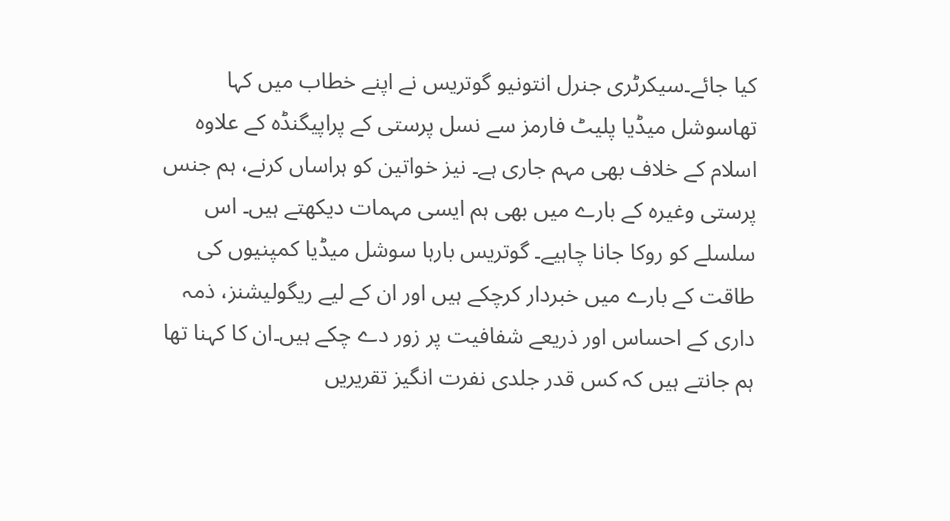کیا جائے۔سیکرٹری جنرل انتونیو گوتریس نے اپنے خطاب میں کہا تھاسوشل میڈیا پلیٹ فارمز سے نسل پرستی کے پراپیگنڈہ کے علاوہ اسلام کے خلاف بھی مہم جاری ہے۔ نیز خواتین کو ہراساں کرنے، ہم جنس پرستی وغیرہ کے بارے میں بھی ہم ایسی مہمات دیکھتے ہیں۔ اس سلسلے کو روکا جانا چاہیے۔ گوتریس بارہا سوشل میڈیا کمپنیوں کی طاقت کے بارے میں خبردار کرچکے ہیں اور ان کے لیے ریگولیشنز، ذمہ داری کے احساس اور ذریعے شفافیت پر زور دے چکے ہیں۔ان کا کہنا تھا ہم جانتے ہیں کہ کس قدر جلدی نفرت انگیز تقریریں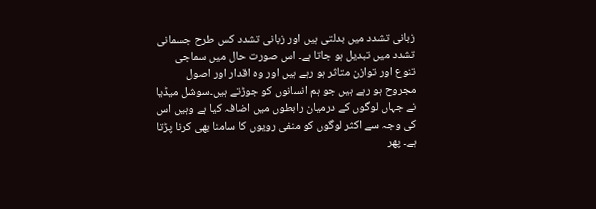زبانی تشدد میں بدلتی ہیں اور زبانی تشدد کس طرح جسمانی تشدد میں تبدیل ہو جاتا ہے۔ اس صورت حال میں سماجی تنوع اور توازن متاثر ہو رہے ہیں اور وہ اقدار اور اصول مجروح ہو رہے ہیں جو ہم انسانوں کو جوڑتے ہیں۔سوشل میڈیا نے جہاں لوگوں کے درمیان رابطوں میں اضافہ کیا ہے وہیں اس کی وجہ سے اکثر لوگوں کو منفی رویوں کا سامنا بھی کرنا پڑتا ہے۔ پھر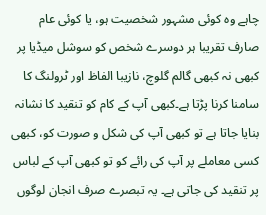چاہے وہ کوئی مشہور شخصیت ہو، یا کوئی عام صارف تقریبا ہر دوسرے شخص کو سوشل میڈیا پر کبھی نہ کبھی گالم گلوچ، نازیبا الفاظ اور ٹرولنگ کا سامنا کرنا پڑتا ہے۔کبھی آپ کے کام کو تنقید کا نشانہ بنایا جاتا ہے تو کبھی آپ کی شکل و صورت کو، کبھی کسی معاملے پر آپ کی رائے کو تو کبھی آپ کے لباس پر تنقید کی جاتی ہے۔ یہ تبصرے صرف انجان لوگوں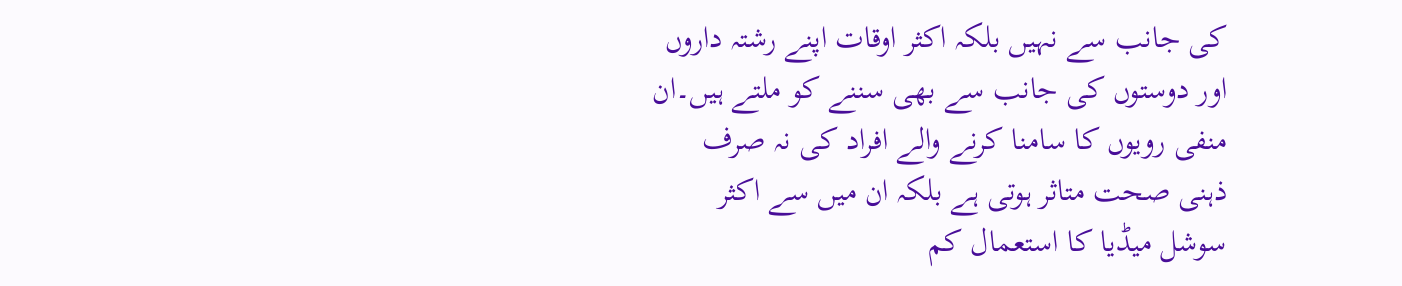کی جانب سے نہیں بلکہ اکثر اوقات اپنے رشتہ داروں اور دوستوں کی جانب سے بھی سننے کو ملتے ہیں۔ان منفی رویوں کا سامنا کرنے والے افراد کی نہ صرف ذہنی صحت متاثر ہوتی ہے بلکہ ان میں سے اکثر سوشل میڈیا کا استعمال کم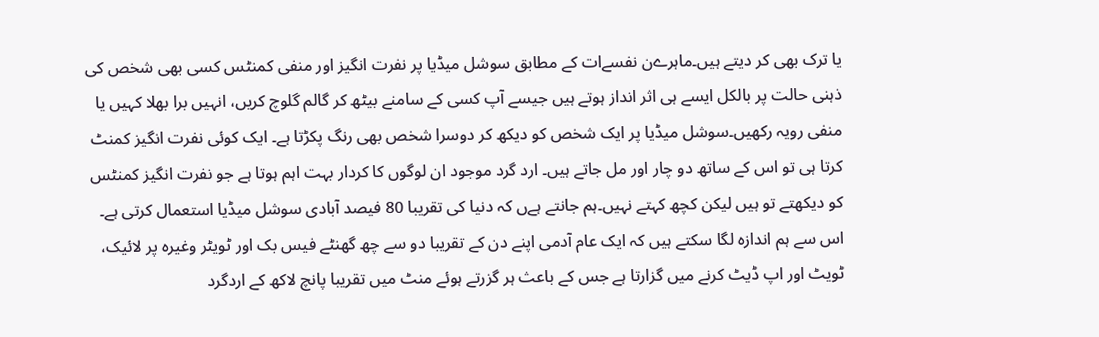یا ترک بھی کر دیتے ہیں۔ماہرےن نفسےات کے مطابق سوشل میڈیا پر نفرت انگیز اور منفی کمنٹس کسی بھی شخص کی ذہنی حالت پر بالکل ایسے ہی اثر انداز ہوتے ہیں جیسے آپ کسی کے سامنے بیٹھ کر گالم گلوچ کریں، انہیں برا بھلا کہیں یا منفی رویہ رکھیں۔سوشل میڈیا پر ایک شخص کو دیکھ کر دوسرا شخص بھی رنگ پکڑتا ہے۔ ایک کوئی نفرت انگیز کمنٹ کرتا ہی تو اس کے ساتھ دو چار اور مل جاتے ہیں۔ ارد گرد موجود ان لوگوں کا کردار بہت اہم ہوتا ہے جو نفرت انگیز کمنٹس کو دیکھتے تو ہیں لیکن کچھ کہتے نہیں۔ہم جانتے ہےں کہ دنیا کی تقریبا 80 فیصد آبادی سوشل میڈیا استعمال کرتی ہے۔ اس سے ہم اندازہ لگا سکتے ہیں کہ ایک عام آدمی اپنے دن کے تقریبا دو سے چھ گھنٹے فیس بک اور ٹویٹر وغیرہ پر لائیک، ٹویٹ اور اپ ڈیٹ کرنے میں گزارتا ہے جس کے باعث ہر گزرتے ہوئے منٹ میں تقریبا پانچ لاکھ کے اردگرد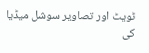ٹویٹ اور تصاویر سوشل میڈیا کی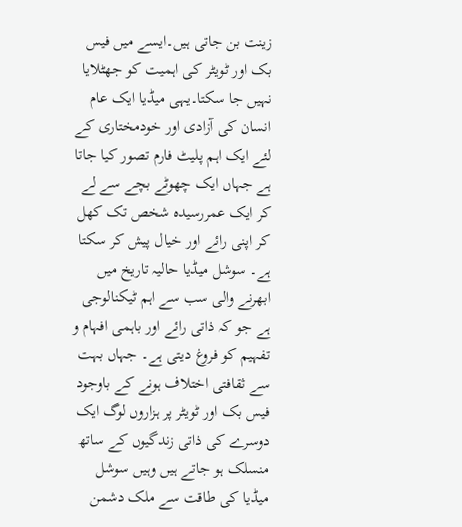زینت بن جاتی ہیں۔ایسے میں فیس بک اور ٹویٹر کی اہمیت کو جھٹلایا نہیں جا سکتا۔یہی میڈیا ایک عام انسان کی آزادی اور خودمختاری کے لئے ایک اہم پلیٹ فارم تصور کیا جاتا ہے جہاں ایک چھوٹے بچے سے لے کر ایک عمررسیدہ شخص تک کھل کر اپنی رائے اور خیال پیش کر سکتا ہے۔ سوشل میڈیا حالیہ تاریخ میں ابھرنے والی سب سے اہم ٹیکنالوجی ہے جو کہ ذاتی رائے اور باہمی افہام و تفہیم کو فروغ دیتی ہے۔ جہاں بہت سے ثقافتی اختلاف ہونے کے باوجود فیس بک اور ٹویٹر پر ہزاروں لوگ ایک دوسرے کی ذاتی زندگیوں کے ساتھ منسلک ہو جاتے ہیں وہیں سوشل میڈیا کی طاقت سے ملک دشمن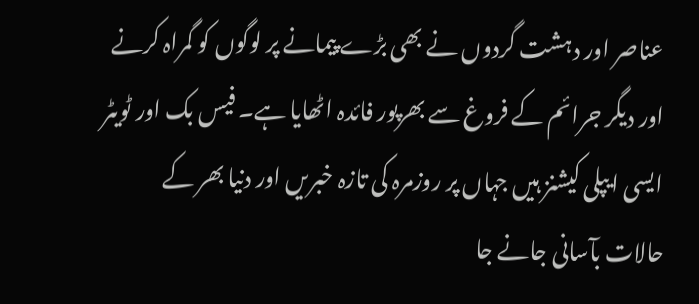عناصر اور دہشت گردوں نے بھی بڑے پیمانے پر لوگوں کو گمراہ کرنے اور دیگر جرائم کے فروغ سے بھرپور فائدہ اٹھایا ہے۔ فیس بک اور ٹویٹر ایسی ایپلی کیشنز ہیں جہاں پر روزمرہ کی تازہ خبریں اور دنیا بھر کے حالات بآسانی جانے جا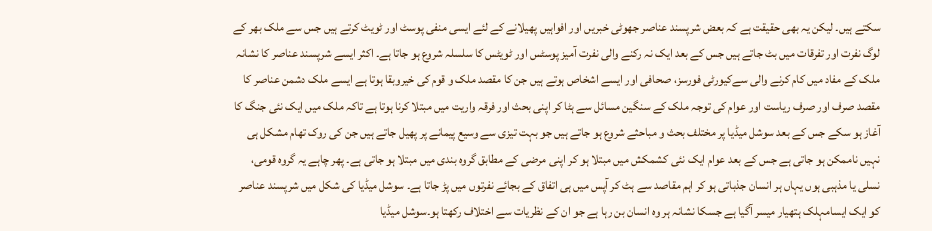سکتے ہیں۔ لیکن یہ بھی حقیقت ہے کہ بعض شرپسند عناصر جھوٹی خبریں اور افواہیں پھیلانے کے لئے ایسی منفی پوسٹ اور ٹویٹ کرتے ہیں جس سے ملک بھر کے لوگ نفرت اور تفرقات میں بٹ جاتے ہیں جس کے بعد ایک نہ رکنے والی نفرت آمیز پوسٹس اور ٹویٹس کا سلسلہ شروع ہو جاتا ہے۔ اکثر ایسے شرپسند عناصر کا نشانہ ملک کے مفاد میں کام کرنے والی سےکیورٹی فورسز، صحافی اور ایسے اشخاص ہوتے ہیں جن کا مقصد ملک و قوم کی خیروبقا ہوتا ہے ایسے ملک دشمن عناصر کا مقصد صرف اور صرف ریاست اور عوام کی توجہ ملک کے سنگین مسائل سے ہٹا کر اپنی بحث اور فرقہ واریت میں مبتلا کرنا ہوتا ہے تاکہ ملک میں ایک نئی جنگ کا آغاز ہو سکے جس کے بعد سوشل میڈیا پر مختلف بحث و مباحثے شروع ہو جاتے ہیں جو بہت تیزی سے وسیع پیمانے پر پھیل جاتے ہیں جن کی روک تھام مشکل ہی نہیں ناممکن ہو جاتی ہے جس کے بعد عوام ایک نئی کشمکش میں مبتلا ہو کر اپنی مرضی کے مطابق گروہ بندی میں مبتلا ہو جاتی ہے۔ پھر چاہے یہ گروہ قومی، نسلی یا مذہبی ہوں یہاں ہر انسان جذباتی ہو کر اہم مقاصد سے ہٹ کر آپس میں ہی اتفاق کے بجائے نفرتوں میں پڑ جاتا ہے۔ سوشل میڈیا کی شکل میں شرپسند عناصر کو ایک ایسامہلک ہتھیار میسر آگیا ہے جسکا نشانہ ہر وہ انسان بن رہا ہے جو ان کے نظریات سے اختلاف رکھتا ہو۔سوشل میڈیا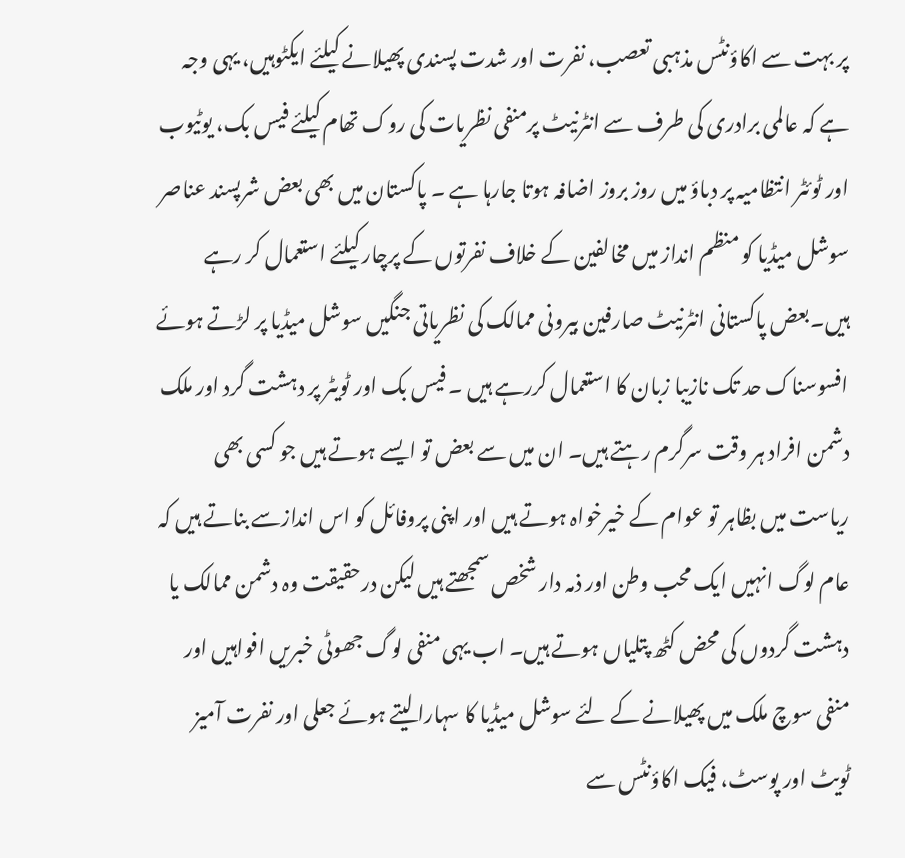پر بہت سے اکاؤنٹس مذہبی تعصب، نفرت اور شدت پسندی پھیلانے کیلئے ایکٹوہیں، یہی وجہ ہے کہ عالمی برادری کی طرف سے انٹرنیٹ پرمنفی نظریات کی روک تھام کیلئے فیس بک، یوٹیوب اور ٹوئٹر انتظامیہ پر دباؤ میں روز بروز اضافہ ہوتا جارہا ہے ۔ پاکستان میں بھی بعض شرپسند عناصر سوشل میڈیا کو منظم انداز میں مخالفین کے خلاف نفرتوں کے پرچار کیلئے استعمال کر رہے ہیں۔بعض پاکستانی انٹرنیٹ صارفین بیرونی ممالک کی نظریاتی جنگیں سوشل میڈیا پر لڑتے ہوئے افسوسناک حد تک نازیبا زبان کا استعمال کررہے ہیں ۔ فیس بک اور ٹویٹر پر دہشت گرد اور ملک دشمن افراد ہر وقت سرگرم رہتے ہیں۔ ان میں سے بعض تو ایسے ہوتے ہیں جو کسی بھی ریاست میں بظاہر تو عوام کے خیرخواہ ہوتے ہیں اور اپنی پروفائل کو اس اندازسے بناتے ہیں کہ عام لوگ انہیں ایک محب وطن اور ذمہ دار شخص سمجھتے ہیں لیکن درحقیقت وہ دشمن ممالک یا دہشت گردوں کی محض کٹھ پتلیاں ہوتے ہیں۔ اب یہی منفی لوگ جھوٹی خبریں افواہیں اور منفی سوچ ملک میں پھیلانے کے لئے سوشل میڈیا کا سہارا لیتے ہوئے جعلی اور نفرت آمیز ٹویٹ اور پوسٹ، فیک اکاؤنٹس سے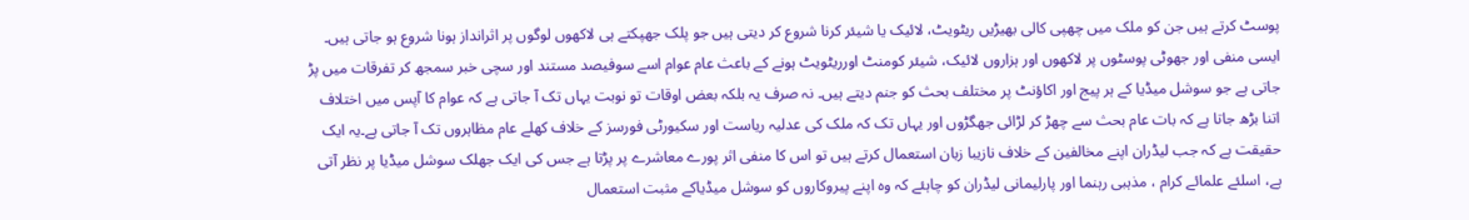پوسٹ کرتے ہیں جن کو ملک میں چھپی کالی بھیڑیں ریٹویٹ، لائیک یا شیئر کرنا شروع کر دیتی ہیں جو پلک جھپکتے ہی لاکھوں لوگوں پر اثرانداز ہونا شروع ہو جاتی ہیں۔ ایسی منفی اور جھوٹی پوسٹوں پر لاکھوں اور ہزاروں لائیک، شیئر کومنٹ اورریٹویٹ ہونے کے باعث عام عوام اسے سوفیصد مستند اور سچی خبر سمجھ کر تفرقات میں پڑ جاتی ہے جو سوشل میڈیا کے ہر پیج اور اکاؤنٹ پر مختلف بحث کو جنم دیتے ہیں۔ نہ صرف یہ بلکہ بعض اوقات تو نوبت یہاں تک آ جاتی ہے کہ عوام کا آپس میں اختلاف اتنا بڑھ جاتا ہے کہ بات عام بحث سے چھڑ کر لڑائی جھگڑوں اور یہاں تک کہ ملک کی عدلیہ ریاست اور سکیورٹی فورسز کے خلاف کھلے عام مظاہروں تک آ جاتی ہے۔یہ ایک حقیقت ہے کہ جب لیڈران اپنے مخالفین کے خلاف نازیبا زبان استعمال کرتے ہیں تو اس کا منفی اثر پورے معاشرے پر پڑتا ہے جس کی ایک جھلک سوشل میڈیا پر نظر آتی ہے، اسلئے علمائے کرام ، مذہبی رہنما اور پارلیمانی لیڈران کو چاہئے کہ وہ اپنے پیروکاروں کو سوشل میڈیاکے مثبت استعمال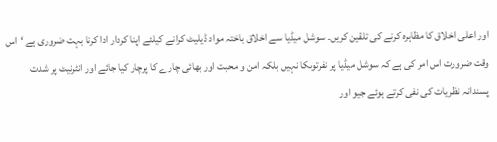اور اعلی اخلاق کا مظاہرہ کرنے کی تلقین کریں۔ سوشل میڈیا سے اخلاق باختہ مواد ڈیلیٹ کرانے کیلئے اپنا کردار ادا کرنا بہت ضروری ہے ‘اس وقت ضرورت اس امر کی ہے کہ سوشل میڈیا پر نفرتوںکا نہیں بلکہ امن و محبت اور بھائی چارے کا پرچار کیا جائے اور انٹرنیٹ پر شدت پسندانہ نظریات کی نفی کرتے ہوئے جیو اور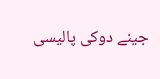جینے دوکی پالیسی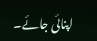اپنائی جائے۔